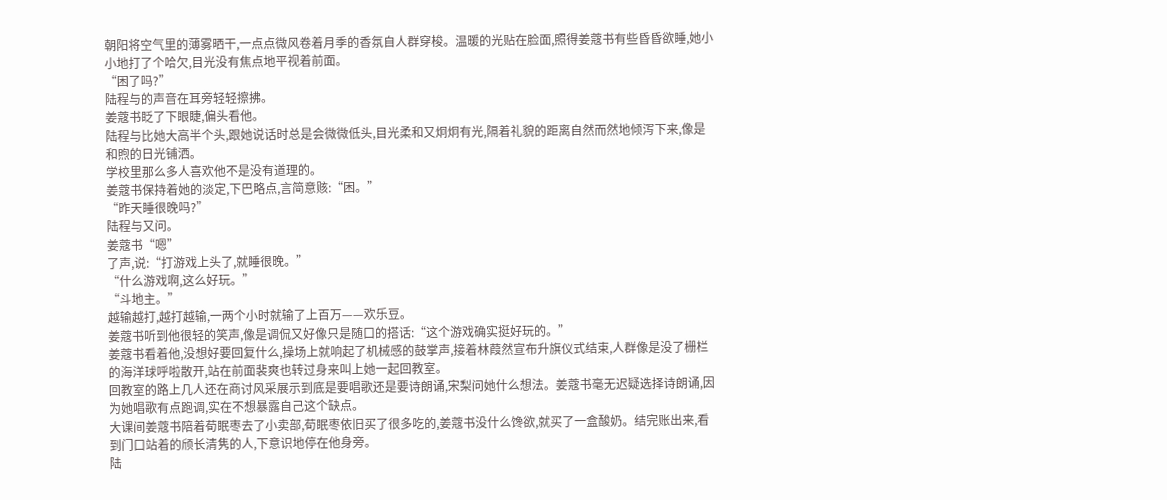朝阳将空气里的薄雾晒干,一点点微风卷着月季的香氛自人群穿梭。温暖的光贴在脸面,照得姜蔻书有些昏昏欲睡,她小小地打了个哈欠,目光没有焦点地平视着前面。
“困了吗?”
陆程与的声音在耳旁轻轻擦拂。
姜蔻书眨了下眼睫,偏头看他。
陆程与比她大高半个头,跟她说话时总是会微微低头,目光柔和又炯炯有光,隔着礼貌的距离自然而然地倾泻下来,像是和煦的日光铺洒。
学校里那么多人喜欢他不是没有道理的。
姜蔻书保持着她的淡定,下巴略点,言简意赅:“困。”
“昨天睡很晚吗?”
陆程与又问。
姜蔻书“嗯”
了声,说:“打游戏上头了,就睡很晚。”
“什么游戏啊,这么好玩。”
“斗地主。”
越输越打,越打越输,一两个小时就输了上百万——欢乐豆。
姜蔻书听到他很轻的笑声,像是调侃又好像只是随口的搭话:“这个游戏确实挺好玩的。”
姜蔻书看着他,没想好要回复什么,操场上就响起了机械感的鼓掌声,接着林葭然宣布升旗仪式结束,人群像是没了栅栏的海洋球呼啦散开,站在前面裴爽也转过身来叫上她一起回教室。
回教室的路上几人还在商讨风采展示到底是要唱歌还是要诗朗诵,宋梨问她什么想法。姜蔻书毫无迟疑选择诗朗诵,因为她唱歌有点跑调,实在不想暴露自己这个缺点。
大课间姜蔻书陪着荀眠枣去了小卖部,荀眠枣依旧买了很多吃的,姜蔻书没什么馋欲,就买了一盒酸奶。结完账出来,看到门口站着的颀长清隽的人,下意识地停在他身旁。
陆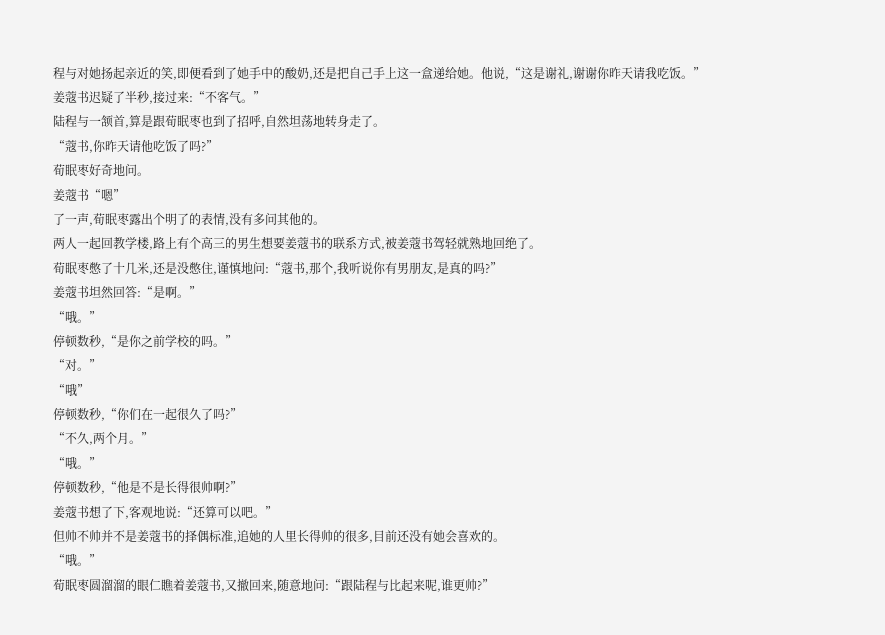程与对她扬起亲近的笑,即便看到了她手中的酸奶,还是把自己手上这一盒递给她。他说,“这是谢礼,谢谢你昨天请我吃饭。”
姜蔻书迟疑了半秒,接过来:“不客气。”
陆程与一颔首,算是跟荀眠枣也到了招呼,自然坦荡地转身走了。
“蔻书,你昨天请他吃饭了吗?”
荀眠枣好奇地问。
姜蔻书“嗯”
了一声,荀眠枣露出个明了的表情,没有多问其他的。
两人一起回教学楼,路上有个高三的男生想要姜蔻书的联系方式,被姜蔻书驾轻就熟地回绝了。
荀眠枣憋了十几米,还是没憋住,谨慎地问:“蔻书,那个,我听说你有男朋友,是真的吗?”
姜蔻书坦然回答:“是啊。”
“哦。”
停顿数秒,“是你之前学校的吗。”
“对。”
“哦”
停顿数秒,“你们在一起很久了吗?”
“不久,两个月。”
“哦。”
停顿数秒,“他是不是长得很帅啊?”
姜蔻书想了下,客观地说:“还算可以吧。”
但帅不帅并不是姜蔻书的择偶标准,追她的人里长得帅的很多,目前还没有她会喜欢的。
“哦。”
荀眠枣圆溜溜的眼仁瞧着姜蔻书,又撤回来,随意地问:“跟陆程与比起来呢,谁更帅?”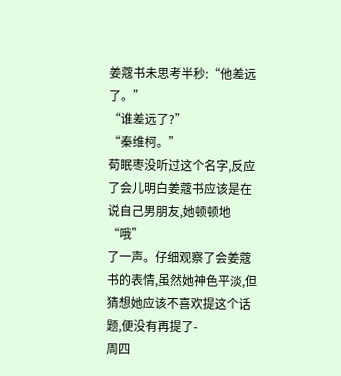姜蔻书未思考半秒:“他差远了。”
“谁差远了?”
“秦维柯。”
荀眠枣没听过这个名字,反应了会儿明白姜蔻书应该是在说自己男朋友,她顿顿地“哦”
了一声。仔细观察了会姜蔻书的表情,虽然她神色平淡,但猜想她应该不喜欢提这个话题,便没有再提了-
周四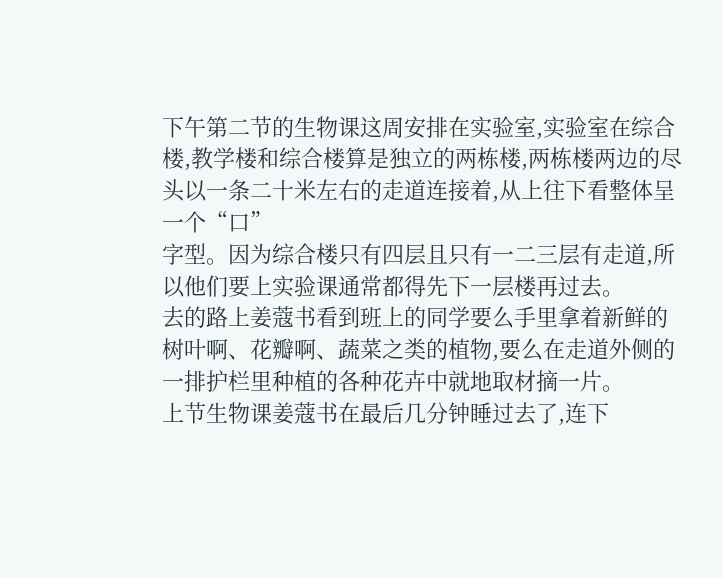下午第二节的生物课这周安排在实验室,实验室在综合楼,教学楼和综合楼算是独立的两栋楼,两栋楼两边的尽头以一条二十米左右的走道连接着,从上往下看整体呈一个“口”
字型。因为综合楼只有四层且只有一二三层有走道,所以他们要上实验课通常都得先下一层楼再过去。
去的路上姜蔻书看到班上的同学要么手里拿着新鲜的树叶啊、花瓣啊、蔬菜之类的植物,要么在走道外侧的一排护栏里种植的各种花卉中就地取材摘一片。
上节生物课姜蔻书在最后几分钟睡过去了,连下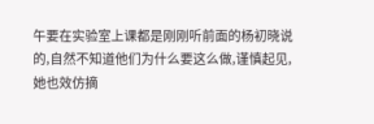午要在实验室上课都是刚刚听前面的杨初晓说的,自然不知道他们为什么要这么做,谨慎起见,她也效仿摘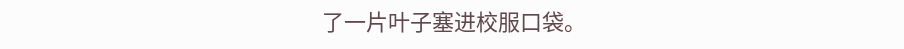了一片叶子塞进校服口袋。